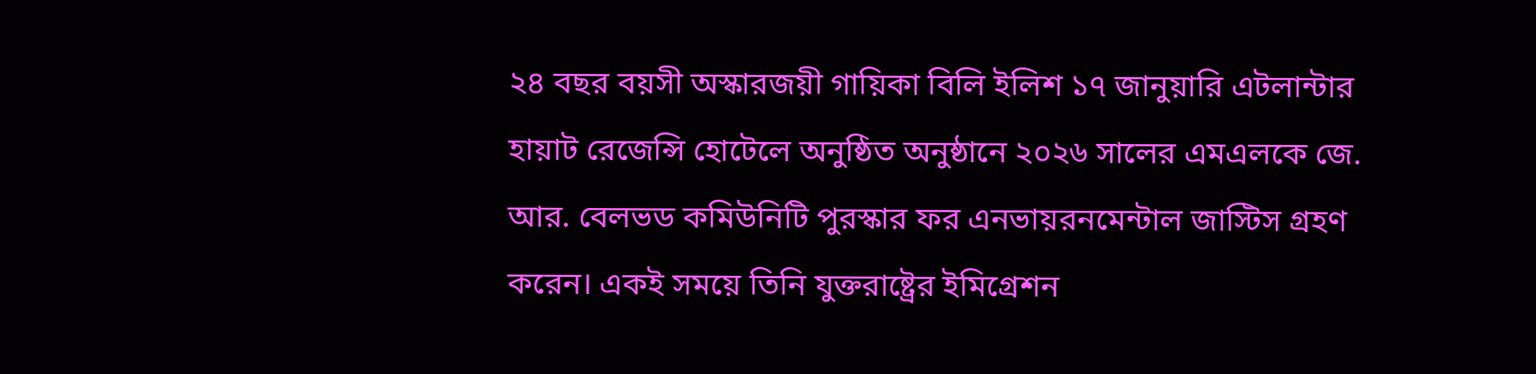২৪ বছর বয়সী অস্কারজয়ী গায়িকা বিলি ইলিশ ১৭ জানুয়ারি এটলান্টার হায়াট রেজেন্সি হোটেলে অনুষ্ঠিত অনুষ্ঠানে ২০২৬ সালের এমএলকে জে. আর. বেলভড কমিউনিটি পুরস্কার ফর এনভায়রনমেন্টাল জাস্টিস গ্রহণ করেন। একই সময়ে তিনি যুক্তরাষ্ট্রের ইমিগ্রেশন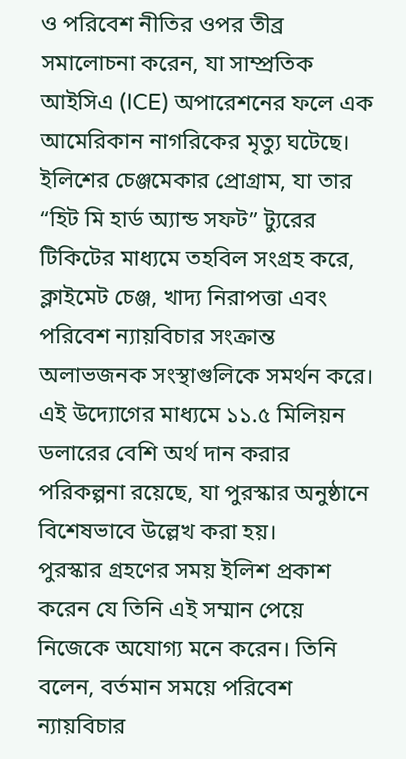ও পরিবেশ নীতির ওপর তীব্র সমালোচনা করেন, যা সাম্প্রতিক আইসিএ (ICE) অপারেশনের ফলে এক আমেরিকান নাগরিকের মৃত্যু ঘটেছে।
ইলিশের চেঞ্জমেকার প্রোগ্রাম, যা তার “হিট মি হার্ড অ্যান্ড সফট” ট্যুরের টিকিটের মাধ্যমে তহবিল সংগ্রহ করে, ক্লাইমেট চেঞ্জ, খাদ্য নিরাপত্তা এবং পরিবেশ ন্যায়বিচার সংক্রান্ত অলাভজনক সংস্থাগুলিকে সমর্থন করে। এই উদ্যোগের মাধ্যমে ১১.৫ মিলিয়ন ডলারের বেশি অর্থ দান করার পরিকল্পনা রয়েছে, যা পুরস্কার অনুষ্ঠানে বিশেষভাবে উল্লেখ করা হয়।
পুরস্কার গ্রহণের সময় ইলিশ প্রকাশ করেন যে তিনি এই সম্মান পেয়ে নিজেকে অযোগ্য মনে করেন। তিনি বলেন, বর্তমান সময়ে পরিবেশ ন্যায়বিচার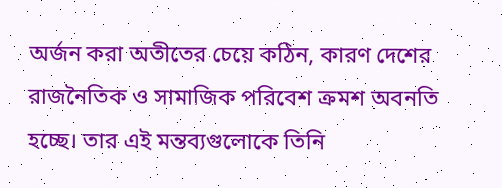অর্জন করা অতীতের চেয়ে কঠিন, কারণ দেশের রাজনৈতিক ও সামাজিক পরিবেশ ক্রমশ অবনতি হচ্ছে। তার এই মন্তব্যগুলোকে তিনি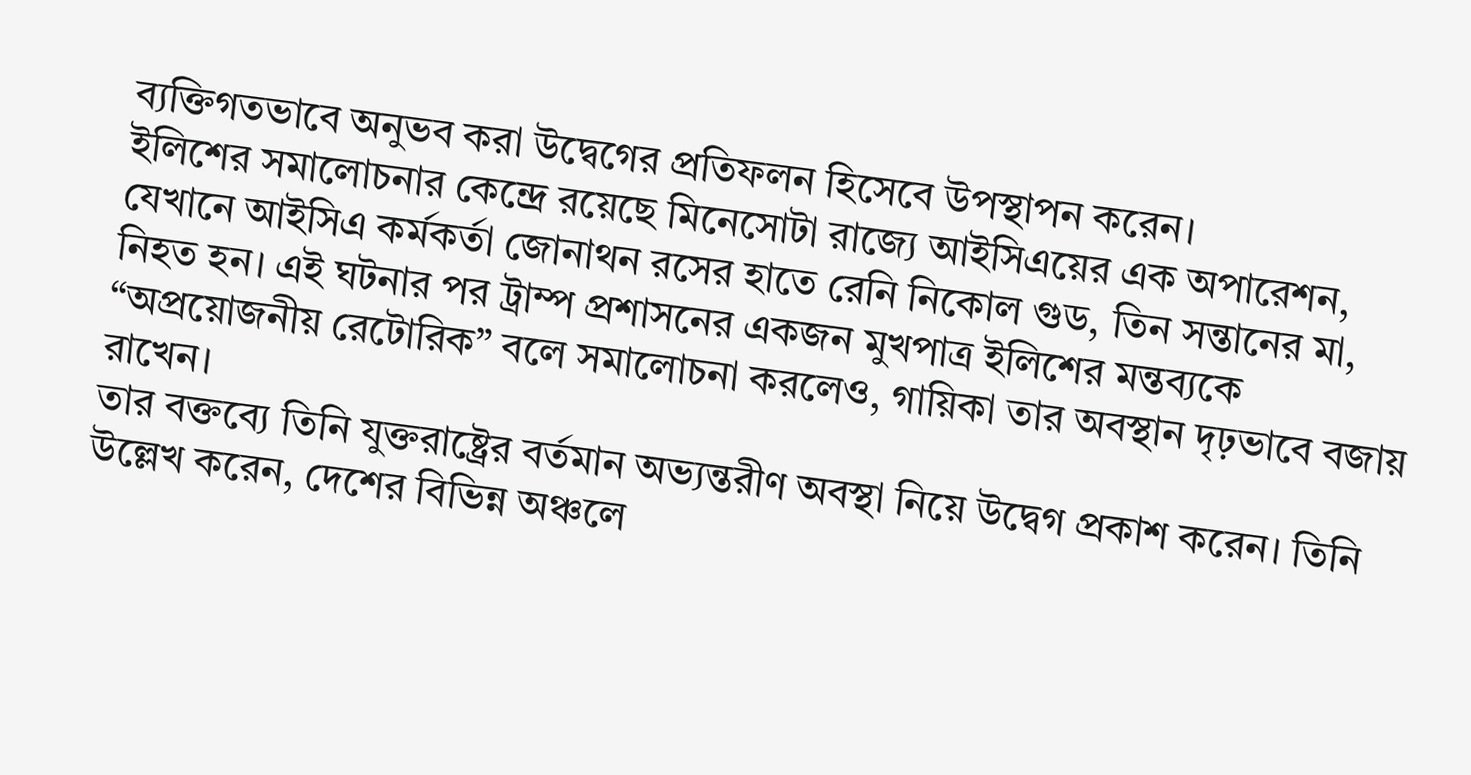ব্যক্তিগতভাবে অনুভব করা উদ্বেগের প্রতিফলন হিসেবে উপস্থাপন করেন।
ইলিশের সমালোচনার কেন্দ্রে রয়েছে মিনেসোটা রাজ্যে আইসিএয়ের এক অপারেশন, যেখানে আইসিএ কর্মকর্তা জোনাথন রসের হাতে রেনি নিকোল গুড, তিন সন্তানের মা, নিহত হন। এই ঘটনার পর ট্রাম্প প্রশাসনের একজন মুখপাত্র ইলিশের মন্তব্যকে “অপ্রয়োজনীয় রেটোরিক” বলে সমালোচনা করলেও, গায়িকা তার অবস্থান দৃঢ়ভাবে বজায় রাখেন।
তার বক্তব্যে তিনি যুক্তরাষ্ট্রের বর্তমান অভ্যন্তরীণ অবস্থা নিয়ে উদ্বেগ প্রকাশ করেন। তিনি উল্লেখ করেন, দেশের বিভিন্ন অঞ্চলে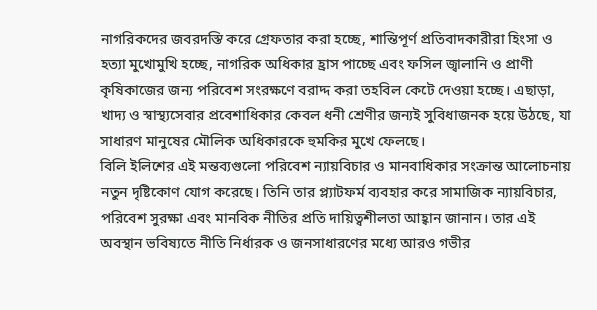নাগরিকদের জবরদস্তি করে গ্রেফতার করা হচ্ছে, শান্তিপূর্ণ প্রতিবাদকারীরা হিংসা ও হত্যা মুখোমুখি হচ্ছে, নাগরিক অধিকার হ্রাস পাচ্ছে এবং ফসিল জ্বালানি ও প্রাণী কৃষিকাজের জন্য পরিবেশ সংরক্ষণে বরাদ্দ করা তহবিল কেটে দেওয়া হচ্ছে। এছাড়া, খাদ্য ও স্বাস্থ্যসেবার প্রবেশাধিকার কেবল ধনী শ্রেণীর জন্যই সুবিধাজনক হয়ে উঠছে, যা সাধারণ মানুষের মৌলিক অধিকারকে হুমকির মুখে ফেলছে।
বিলি ইলিশের এই মন্তব্যগুলো পরিবেশ ন্যায়বিচার ও মানবাধিকার সংক্রান্ত আলোচনায় নতুন দৃষ্টিকোণ যোগ করেছে। তিনি তার প্ল্যাটফর্ম ব্যবহার করে সামাজিক ন্যায়বিচার, পরিবেশ সুরক্ষা এবং মানবিক নীতির প্রতি দায়িত্বশীলতা আহ্বান জানান। তার এই অবস্থান ভবিষ্যতে নীতি নির্ধারক ও জনসাধারণের মধ্যে আরও গভীর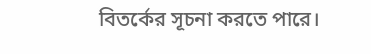বিতর্কের সূচনা করতে পারে।